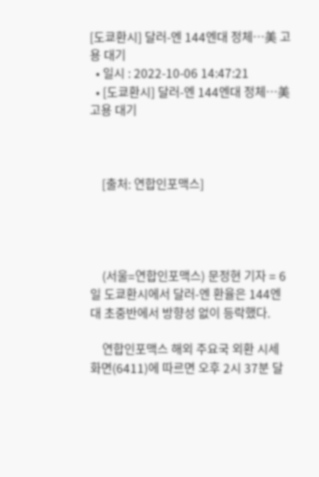[도쿄환시] 달러-엔 144엔대 정체…美 고용 대기
  • 일시 : 2022-10-06 14:47:21
  • [도쿄환시] 달러-엔 144엔대 정체…美 고용 대기



    [출처: 연합인포맥스]




    (서울=연합인포맥스) 문정현 기자 = 6일 도쿄환시에서 달러-엔 환율은 144엔대 초중반에서 방향성 없이 등락했다.

    연합인포맥스 해외 주요국 외환 시세 화면(6411)에 따르면 오후 2시 37분 달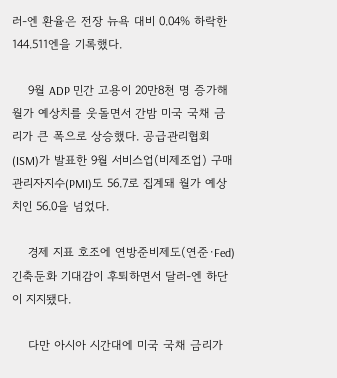러-엔 환율은 전장 뉴욕 대비 0.04% 하락한 144.511엔을 기록했다.

    9월 ADP 민간 고용이 20만8천 명 증가해 월가 예상치를 웃돌면서 간밤 미국 국채 금리가 큰 폭으로 상승했다. 공급관리협회(ISM)가 발표한 9월 서비스업(비제조업) 구매관리자지수(PMI)도 56.7로 집계돼 월가 예상치인 56.0을 넘었다.

    경제 지표 호조에 연방준비제도(연준·Fed) 긴축둔화 기대감이 후퇴하면서 달러-엔 하단이 지지됐다.

    다만 아시아 시간대에 미국 국채 금리가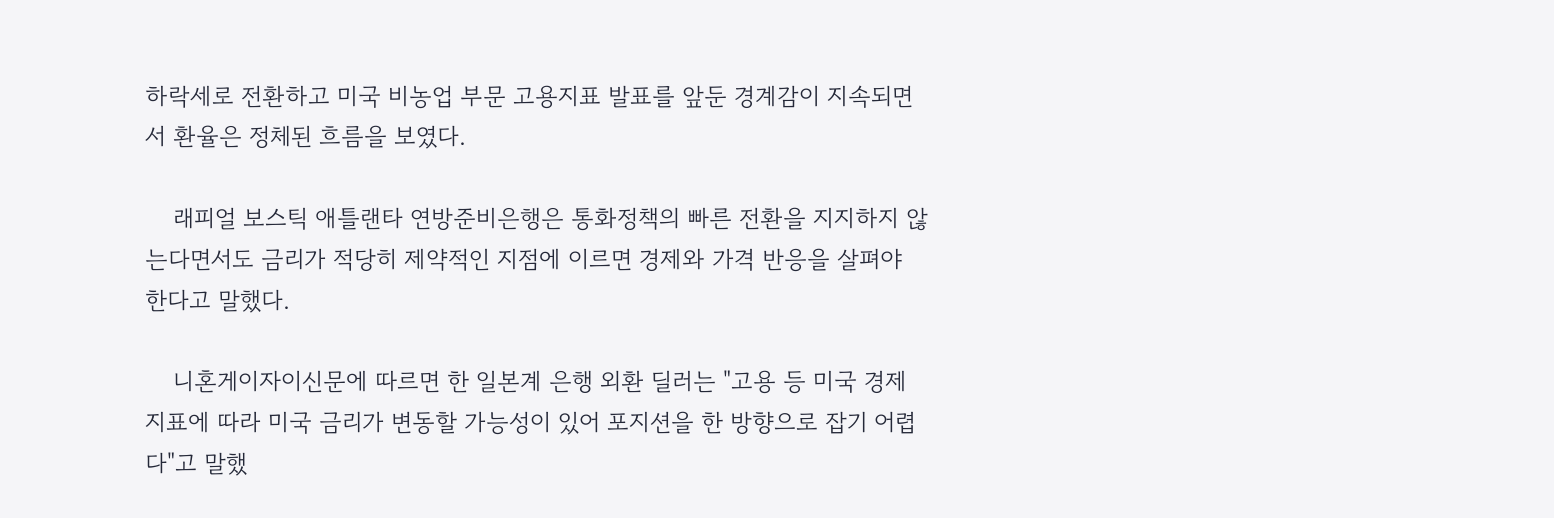하락세로 전환하고 미국 비농업 부문 고용지표 발표를 앞둔 경계감이 지속되면서 환율은 정체된 흐름을 보였다.

    래피얼 보스틱 애틀랜타 연방준비은행은 통화정책의 빠른 전환을 지지하지 않는다면서도 금리가 적당히 제약적인 지점에 이르면 경제와 가격 반응을 살펴야 한다고 말했다.

    니혼게이자이신문에 따르면 한 일본계 은행 외환 딜러는 "고용 등 미국 경제 지표에 따라 미국 금리가 변동할 가능성이 있어 포지션을 한 방향으로 잡기 어렵다"고 말했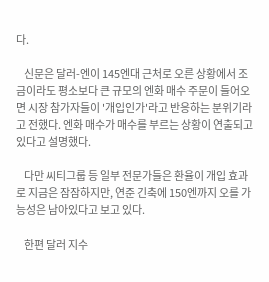다.

    신문은 달러-엔이 145엔대 근처로 오른 상황에서 조금이라도 평소보다 큰 규모의 엔화 매수 주문이 들어오면 시장 참가자들이 '개입인가'라고 반응하는 분위기라고 전했다. 엔화 매수가 매수를 부르는 상황이 연출되고 있다고 설명했다.

    다만 씨티그룹 등 일부 전문가들은 환율이 개입 효과로 지금은 잠잠하지만, 연준 긴축에 150엔까지 오를 가능성은 남아있다고 보고 있다.

    한편 달러 지수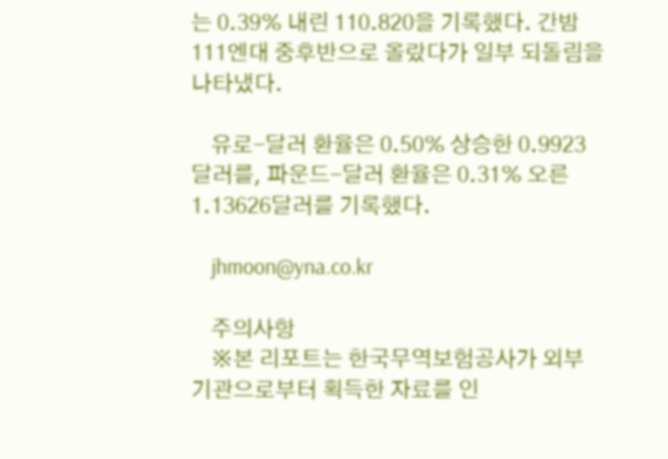는 0.39% 내린 110.820을 기록했다. 간밤 111엔대 중후반으로 올랐다가 일부 되돌림을 나타냈다.

    유로-달러 환율은 0.50% 상승한 0.9923달러를, 파운드-달러 환율은 0.31% 오른 1.13626달러를 기록했다.

    jhmoon@yna.co.kr

    주의사항
    ※본 리포트는 한국무역보험공사가 외부기관으로부터 획득한 자료를 인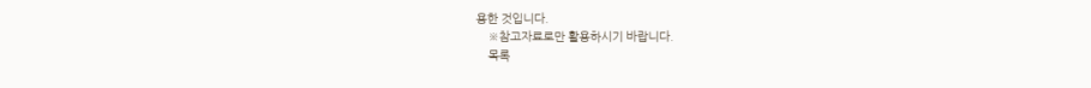용한 것입니다.
    ※참고자료로만 활용하시기 바랍니다.
    목록